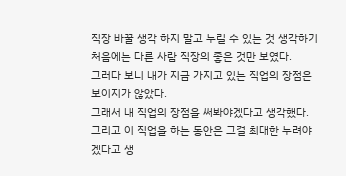직장 바꿀 생각 하지 말고 누릴 수 있는 것 생각하기
처음에는 다른 사람 직장의 좋은 것만 보였다.
그러다 보니 내가 지금 가지고 있는 직업의 장점은 보이지가 않았다.
그래서 내 직업의 장점을 써봐야겠다고 생각했다.
그리고 이 직업을 하는 동안은 그걸 최대한 누려야겠다고 생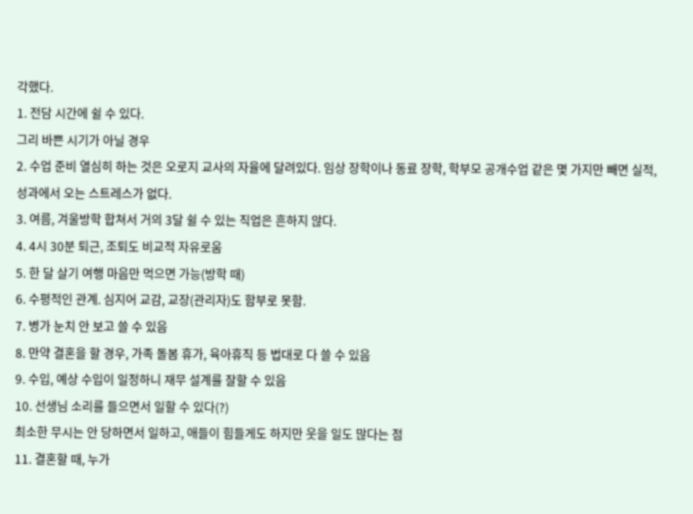각했다.
1. 전담 시간에 쉴 수 있다.
그리 바쁜 시기가 아닐 경우
2. 수업 준비 열심히 하는 것은 오로지 교사의 자율에 달려있다. 임상 장학이나 동료 장학, 학부모 공개수업 같은 몇 가지만 빼면 실적, 성과에서 오는 스트레스가 없다.
3. 여름, 겨울방학 합쳐서 거의 3달 쉴 수 있는 직업은 흔하지 않다.
4. 4시 30분 퇴근, 조퇴도 비교적 자유로움
5. 한 달 살기 여행 마음만 먹으면 가능(방학 때)
6. 수평적인 관계. 심지어 교감, 교장(관리자)도 함부로 못함.
7. 병가 눈치 안 보고 쓸 수 있음
8. 만약 결혼을 할 경우, 가족 돌봄 휴가, 육아휴직 등 법대로 다 쓸 수 있음
9. 수입, 예상 수입이 일정하니 재무 설계를 잘할 수 있음
10. 선생님 소리를 들으면서 일할 수 있다(?)
최소한 무시는 안 당하면서 일하고, 애들이 힘들게도 하지만 웃을 일도 많다는 점
11. 결혼할 때, 누가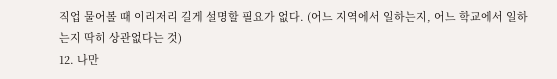직업 물어볼 때 이리저리 길게 설명할 필요가 없다. (어느 지역에서 일하는지, 어느 학교에서 일하는지 딱히 상관없다는 것)
12. 나만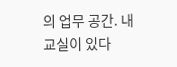의 업무 공간. 내 교실이 있다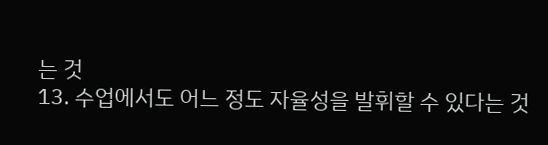는 것
13. 수업에서도 어느 정도 자율성을 발휘할 수 있다는 것